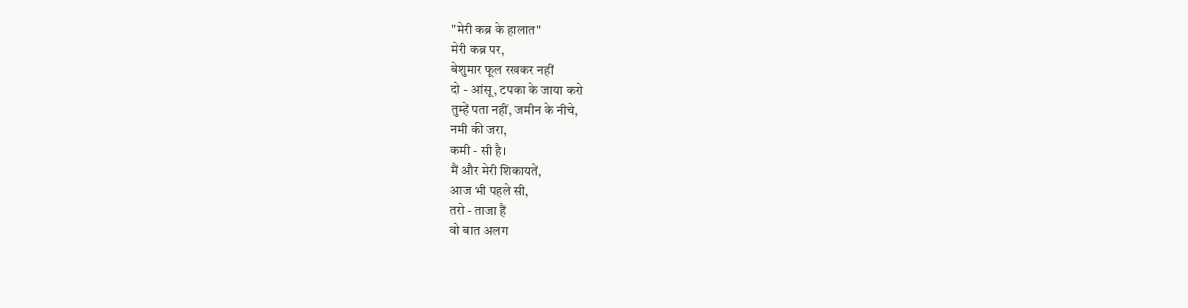"मेरी कब्र के हालात"
मेरी कब्र पर,
बेशुमार फूल रखकर नहीं
दो - आंसू, टपका के जाया करो
तुम्हें पता नहीं, जमीन के नीचे,
नमी की जरा,
कमी - सी है।
मैं और मेरी शिकायतें,
आज भी पहले सी,
तरो - ताजा हैं
वो बात अलग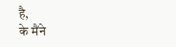है,
के मैंने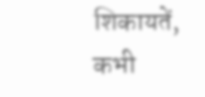शिकायतें,
कभी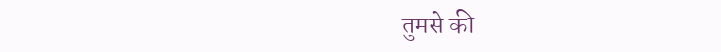तुमसे की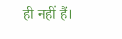ही नहीं हैं।